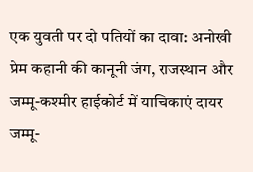एक युवती पर दो पतियों का दावा: अनोखी प्रेम कहानी की कानूनी जंग, राजस्थान और जम्मू-कश्मीर हाईकोर्ट में याचिकाएं दायर
जम्मू-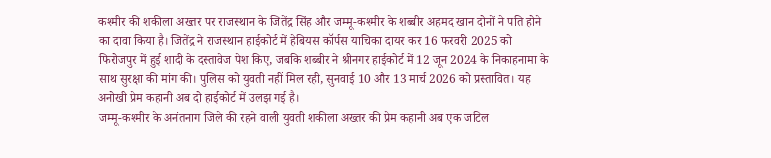कश्मीर की शकीला अख्तर पर राजस्थान के जितेंद्र सिंह और जम्मू-कश्मीर के शब्बीर अहमद खान दोनों ने पति होने का दावा किया है। जितेंद्र ने राजस्थान हाईकोर्ट में हेबियस कॉर्पस याचिका दायर कर 16 फरवरी 2025 को फिरोजपुर में हुई शादी के दस्तावेज पेश किए, जबकि शब्बीर ने श्रीनगर हाईकोर्ट में 12 जून 2024 के निकाहनामा के साथ सुरक्षा की मांग की। पुलिस को युवती नहीं मिल रही, सुनवाई 10 और 13 मार्च 2026 को प्रस्तावित। यह अनोखी प्रेम कहानी अब दो हाईकोर्ट में उलझ गई है।
जम्मू-कश्मीर के अनंतनाग जिले की रहने वाली युवती शकीला अख्तर की प्रेम कहानी अब एक जटिल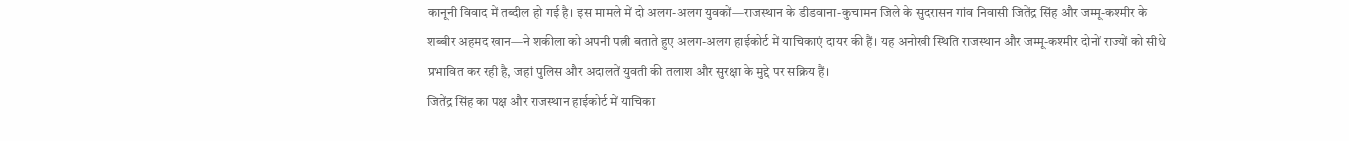कानूनी विवाद में तब्दील हो गई है। इस मामले में दो अलग-अलग युवकों—राजस्थान के डीडवाना-कुचामन जिले के सुदरासन गांव निवासी जितेंद्र सिंह और जम्मू-कश्मीर के शब्बीर अहमद खान—ने शकीला को अपनी पत्नी बताते हुए अलग-अलग हाईकोर्ट में याचिकाएं दायर की हैं। यह अनोखी स्थिति राजस्थान और जम्मू-कश्मीर दोनों राज्यों को सीधे प्रभावित कर रही है, जहां पुलिस और अदालतें युवती की तलाश और सुरक्षा के मुद्दे पर सक्रिय हैं।
जितेंद्र सिंह का पक्ष और राजस्थान हाईकोर्ट में याचिका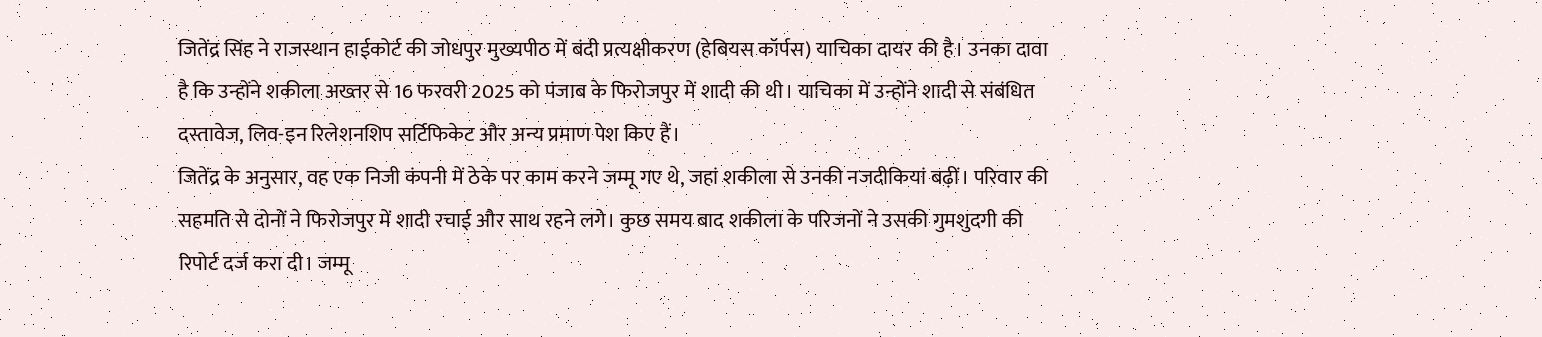जितेंद्र सिंह ने राजस्थान हाईकोर्ट की जोधपुर मुख्यपीठ में बंदी प्रत्यक्षीकरण (हेबियस कॉर्पस) याचिका दायर की है। उनका दावा है कि उन्होंने शकीला अख्तर से 16 फरवरी 2025 को पंजाब के फिरोजपुर में शादी की थी। याचिका में उन्होंने शादी से संबंधित दस्तावेज, लिव-इन रिलेशनशिप सर्टिफिकेट और अन्य प्रमाण पेश किए हैं।
जितेंद्र के अनुसार, वह एक निजी कंपनी में ठेके पर काम करने जम्मू गए थे, जहां शकीला से उनकी नजदीकियां बढ़ीं। परिवार की सहमति से दोनों ने फिरोजपुर में शादी रचाई और साथ रहने लगे। कुछ समय बाद शकीला के परिजनों ने उसकी गुमशुदगी की रिपोर्ट दर्ज करा दी। जम्मू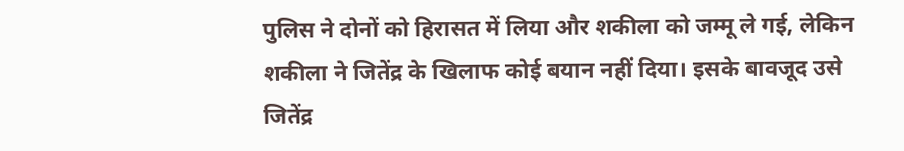पुलिस ने दोनों को हिरासत में लिया और शकीला को जम्मू ले गई, लेकिन शकीला ने जितेंद्र के खिलाफ कोई बयान नहीं दिया। इसके बावजूद उसे जितेंद्र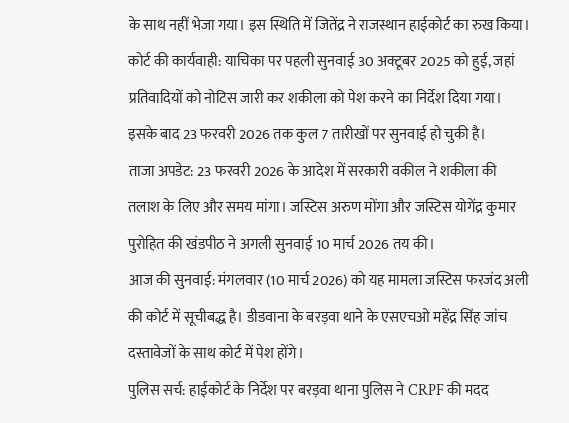के साथ नहीं भेजा गया। इस स्थिति में जितेंद्र ने राजस्थान हाईकोर्ट का रुख किया।
कोर्ट की कार्यवाही: याचिका पर पहली सुनवाई 30 अक्टूबर 2025 को हुई, जहां प्रतिवादियों को नोटिस जारी कर शकीला को पेश करने का निर्देश दिया गया। इसके बाद 23 फरवरी 2026 तक कुल 7 तारीखों पर सुनवाई हो चुकी है।
ताजा अपडेट: 23 फरवरी 2026 के आदेश में सरकारी वकील ने शकीला की तलाश के लिए और समय मांगा। जस्टिस अरुण मोंगा और जस्टिस योगेंद्र कुमार पुरोहित की खंडपीठ ने अगली सुनवाई 10 मार्च 2026 तय की।
आज की सुनवाई: मंगलवार (10 मार्च 2026) को यह मामला जस्टिस फरजंद अली की कोर्ट में सूचीबद्ध है। डीडवाना के बरड़वा थाने के एसएचओ महेंद्र सिंह जांच दस्तावेजों के साथ कोर्ट में पेश होंगे।
पुलिस सर्च: हाईकोर्ट के निर्देश पर बरड़वा थाना पुलिस ने CRPF की मदद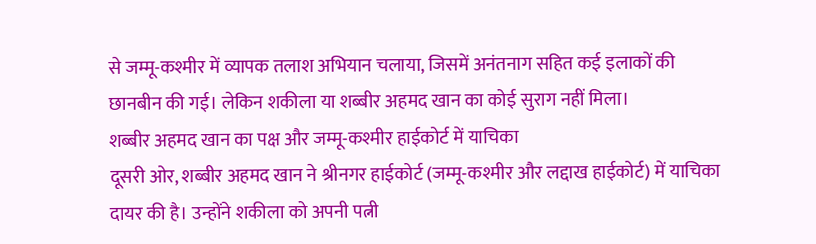से जम्मू-कश्मीर में व्यापक तलाश अभियान चलाया, जिसमें अनंतनाग सहित कई इलाकों की छानबीन की गई। लेकिन शकीला या शब्बीर अहमद खान का कोई सुराग नहीं मिला।
शब्बीर अहमद खान का पक्ष और जम्मू-कश्मीर हाईकोर्ट में याचिका
दूसरी ओर, शब्बीर अहमद खान ने श्रीनगर हाईकोर्ट (जम्मू-कश्मीर और लद्दाख हाईकोर्ट) में याचिका दायर की है। उन्होंने शकीला को अपनी पत्नी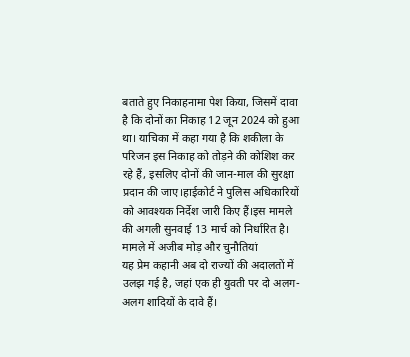बताते हुए निकाहनामा पेश किया, जिसमें दावा है कि दोनों का निकाह 12 जून 2024 को हुआ था। याचिका में कहा गया है कि शकीला के परिजन इस निकाह को तोड़ने की कोशिश कर रहे हैं, इसलिए दोनों की जान-माल की सुरक्षा प्रदान की जाए।हाईकोर्ट ने पुलिस अधिकारियों को आवश्यक निर्देश जारी किए हैं।इस मामले की अगली सुनवाई 13 मार्च को निर्धारित है।
मामले में अजीब मोड़ और चुनौतियां
यह प्रेम कहानी अब दो राज्यों की अदालतों में उलझ गई है, जहां एक ही युवती पर दो अलग-अलग शादियों के दावे हैं।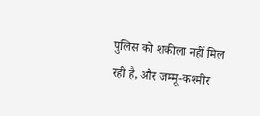पुलिस को शकीला नहीं मिल रही है, और जम्मू-कश्मीर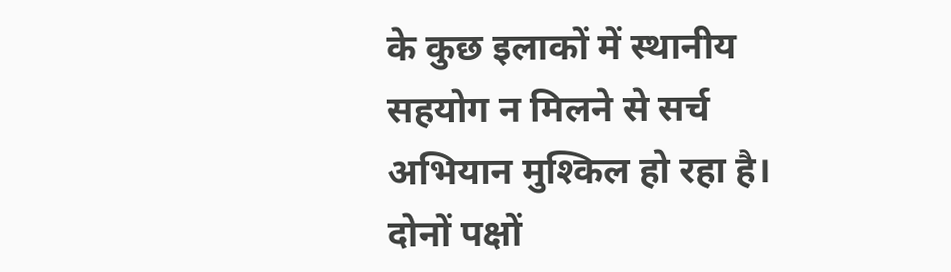के कुछ इलाकों में स्थानीय सहयोग न मिलने से सर्च अभियान मुश्किल हो रहा है। दोनों पक्षों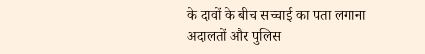के दावों के बीच सच्चाई का पता लगाना अदालतों और पुलिस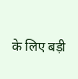के लिए बड़ी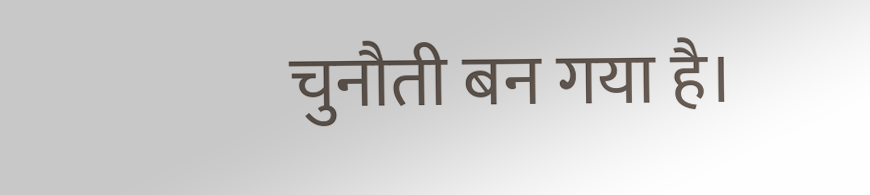चुनौती बन गया है।